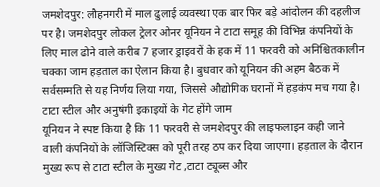जमशेदपुर: लौहनगरी में माल ढुलाई व्यवस्था एक बार फिर बड़े आंदोलन की दहलीज पर है। जमशेदपुर लोकल ट्रेलर ओनर यूनियन ने टाटा समूह की विभिन्न कंपनियों के लिए माल ढोने वाले करीब 7 हजार ड्राइवरों के हक में 11 फरवरी को अनिश्चितकालीन चक्का जाम हड़ताल का ऐलान किया है। बुधवार को यूनियन की अहम बैठक में सर्वसम्मति से यह निर्णय लिया गया, जिससे औद्योगिक घरानों में हड़कंप मच गया है।
टाटा स्टील और अनुषंगी इकाइयों के गेट होंगे जाम
यूनियन ने स्पष्ट किया है कि 11 फरवरी से जमशेदपुर की लाइफलाइन कही जाने वाली कंपनियों के लॉजिस्टिक्स को पूरी तरह ठप कर दिया जाएगा। हड़ताल के दौरान मुख्य रूप से टाटा स्टील के मुख्य गेट ,टाटा ट्यूब्स और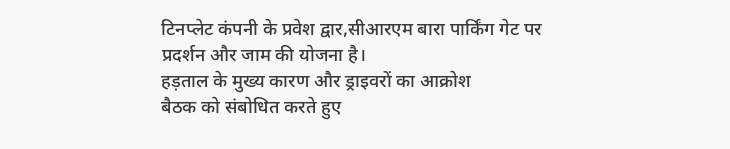टिनप्लेट कंपनी के प्रवेश द्वार,सीआरएम बारा पार्किंग गेट पर प्रदर्शन और जाम की योजना है।
हड़ताल के मुख्य कारण और ड्राइवरों का आक्रोश
बैठक को संबोधित करते हुए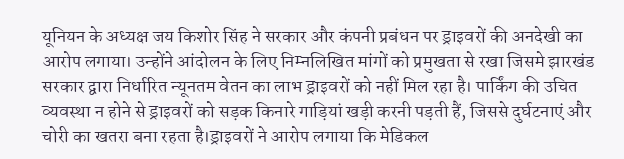यूनियन के अध्यक्ष जय किशोर सिंह ने सरकार और कंपनी प्रबंधन पर ड्राइवरों की अनदेखी का आरोप लगाया। उन्होंने आंदोलन के लिए निम्नलिखित मांगों को प्रमुखता से रखा जिसमे झारखंड सरकार द्वारा निर्धारित न्यूनतम वेतन का लाभ ड्राइवरों को नहीं मिल रहा है। पार्किंग की उचित व्यवस्था न होने से ड्राइवरों को सड़क किनारे गाड़ियां खड़ी करनी पड़ती हैं, जिससे दुर्घटनाएं और चोरी का खतरा बना रहता है।ड्राइवरों ने आरोप लगाया कि मेडिकल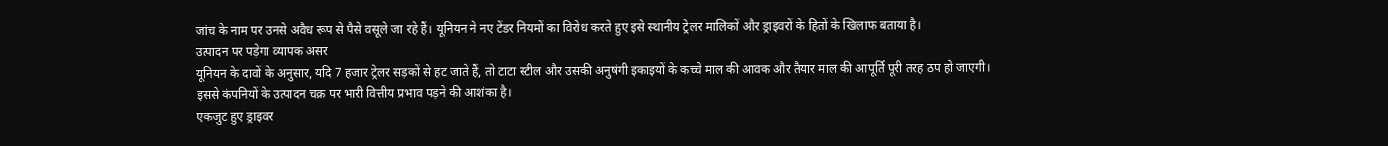जांच के नाम पर उनसे अवैध रूप से पैसे वसूले जा रहे हैं। यूनियन ने नए टेंडर नियमों का विरोध करते हुए इसे स्थानीय ट्रेलर मालिकों और ड्राइवरों के हितों के खिलाफ बताया है।
उत्पादन पर पड़ेगा व्यापक असर
यूनियन के दावों के अनुसार, यदि 7 हजार ट्रेलर सड़कों से हट जाते हैं, तो टाटा स्टील और उसकी अनुषंगी इकाइयों के कच्चे माल की आवक और तैयार माल की आपूर्ति पूरी तरह ठप हो जाएगी। इससे कंपनियों के उत्पादन चक्र पर भारी वित्तीय प्रभाव पड़ने की आशंका है।
एकजुट हुए ड्राइवर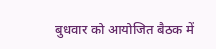बुधवार को आयोजित बैठक में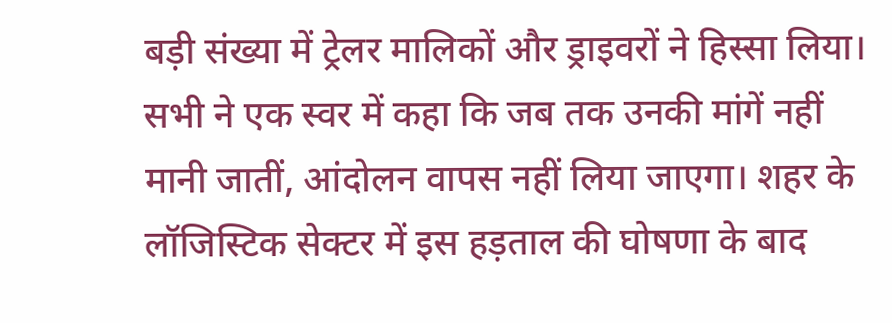बड़ी संख्या में ट्रेलर मालिकों और ड्राइवरों ने हिस्सा लिया। सभी ने एक स्वर में कहा कि जब तक उनकी मांगें नहीं मानी जातीं, आंदोलन वापस नहीं लिया जाएगा। शहर के लॉजिस्टिक सेक्टर में इस हड़ताल की घोषणा के बाद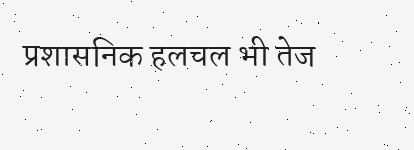प्रशासनिक हलचल भी तेज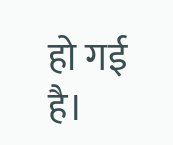हो गई है।